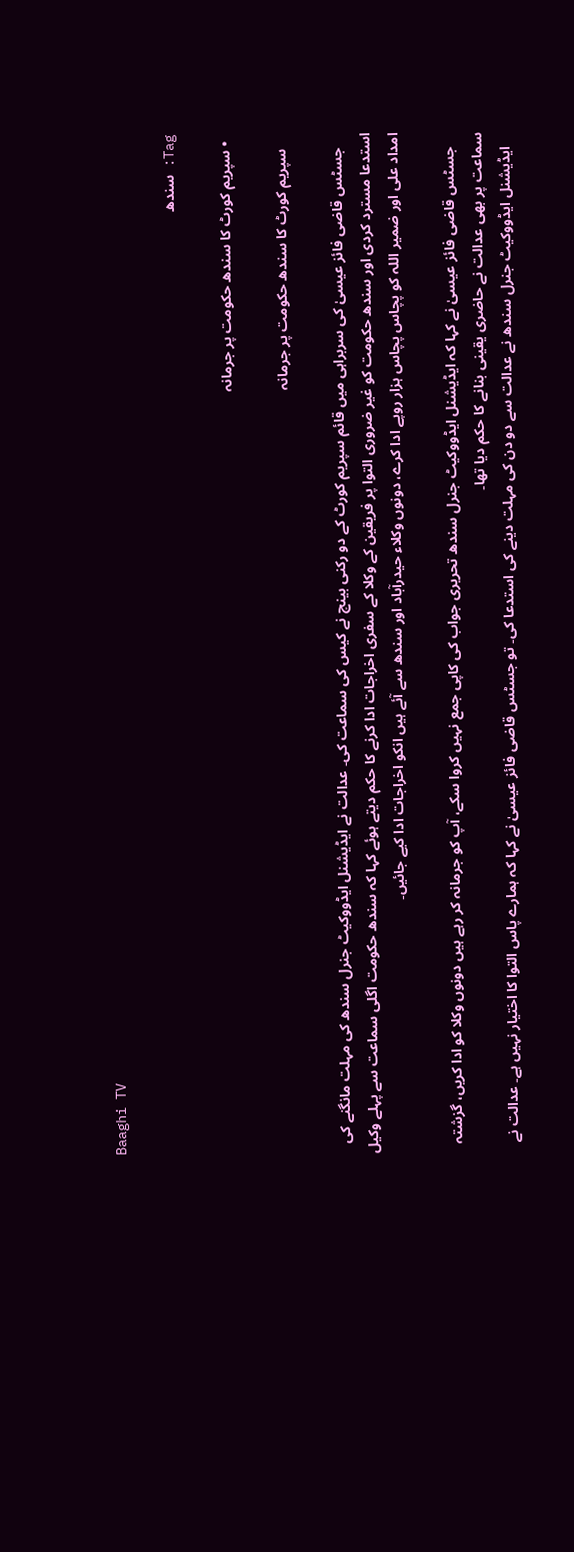Baaghi TV

Tag: سندھ

  • سپریم کورٹ کا سندھ حکومت پر جرمانہ

    سپریم کورٹ کا سندھ حکومت پر جرمانہ

    جسٹس قاضی فائز عیسیٰ کی سربراہی میں قائم سپریم کورٹ کے دو رکنی بینچ نے کیس کی سماعت کی۔ عدالت نے ایڈیشنل ایڈووکیٹ جنرل سندھ کی مہلت مانگنے کی استدعا مسترد کردی اور سندھ حکومت کو غیر ضروری التوا پر فریقین کے وکلا کے سفری اخراجات ادا کرنے کا حکم دیتے ہوئے کہا کہ سندھ حکومت اگلی سماعت سے پہلے وکیل امداد علی اور ضمیر اللہ کو پچاس پچاس ہزار روپے ادا کرے، دونوں وکلاء حیدرآباد اور سندھ سے آئے ہیں انکو اخراجات ادا کیے جائیں۔

    جسٹس قاضی فائز عیسیٰ نے کہا کہ ایڈیشنل ایڈووکیٹ جنرل سندھ تحریری جواب کی کاپی جمع نہیں کروا سکے، آپ کو جرمانہ کر رہے ہیں دونوں وکلا کو ادا کریں، گزشتہ سماعت پر بھی عدالت نے حاضری یقینی بنانے کا حکم دیا تھا۔
    ایڈیشنل ایڈووکیٹ جنرل سندھ نے عدالت سے دو دن کی مہلت دینے کی استدعا کی۔ تو جسٹس قاضی فائز عیسیٰ نے کہا کہ ہمارے پاس التوا کا اختیار نہیں ہے۔ عدالت نے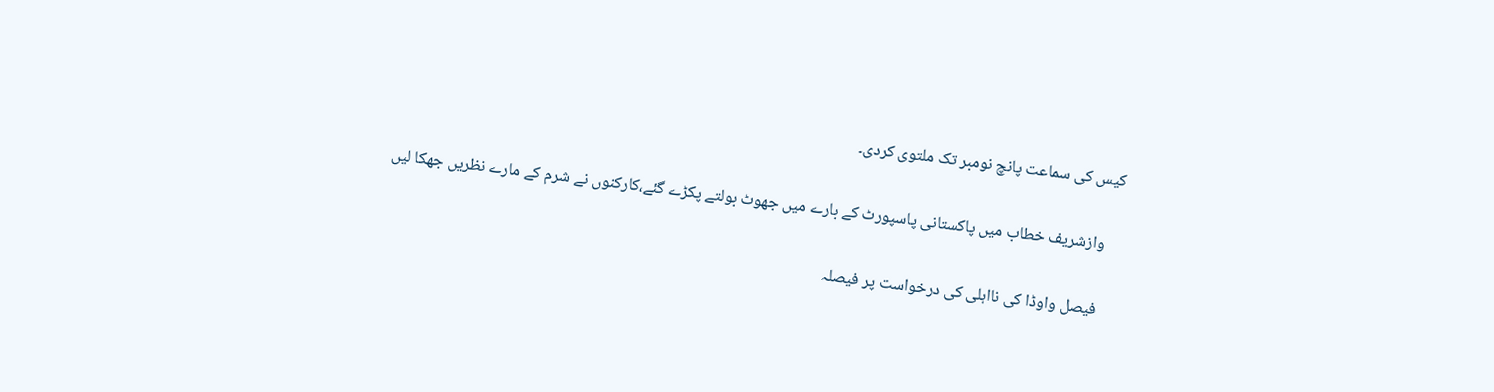کیس کی سماعت پانچ نومبر تک ملتوی کردی۔

    وازشریف خطاب میں پاکستانی پاسپورٹ کے بارے میں جھوٹ بولتے پکڑے گئے،کارکنوں نے شرم کے مارے نظریں جھکا لیں

    فیصل واوڈا کی نااہلی کی درخواست پر فیصلہ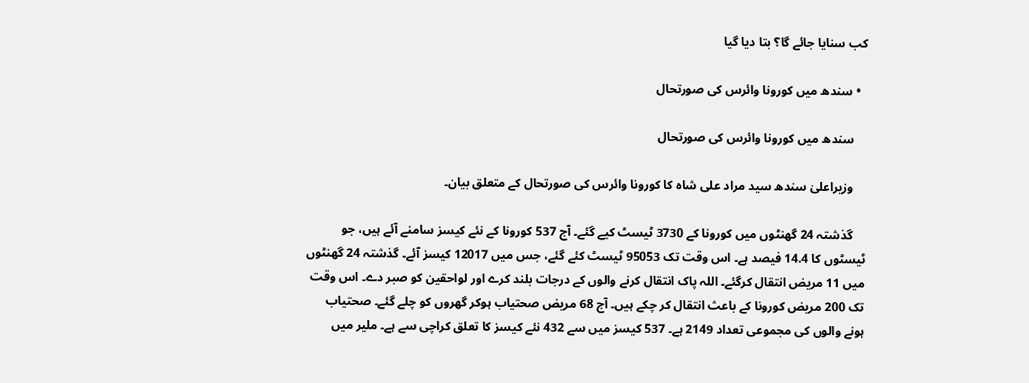کب سنایا جائے گا؟ بتا دیا گیا

  • سندھ میں کورونا وائرس کی صورتحال

    سندھ میں کورونا وائرس کی صورتحال

    وزیراعلیٰ سندھ سید مراد علی شاہ کا کورونا وائرس کی صورتحال کے متعلق بیان۔

    گذشتہ 24 گھنٹوں میں کورونا کے 3730 ٹیسٹ کیے گئے۔ آج 537 کورونا کے نئے کیسز سامنے آئے ہیں، جو ٹیسٹوں کا 14.4 فیصد ہے۔ اس وقت تک 95053 ٹیسٹ کئے گئے، جس میں 12017 کیسز آئے۔ گذشتہ 24 گھنٹوں میں 11 مریض انتقال کرگئے۔ اللہ پاک انتقال کرنے والوں کے درجات بلند کرے اور لواحقین کو صبر دے۔ اس وقت تک 200 مریض کورونا کے باعث انتقال کر چکے ہیں۔ آج 68 مریض صحتیاب ہوکر گھروں کو چلے گئے۔ صحتیاب ہونے والوں کی مجموعی تعداد 2149 ہے۔ 537 کیسز میں سے 432 نئے کیسز کا تعلق کراچی سے ہے۔ ملیر میں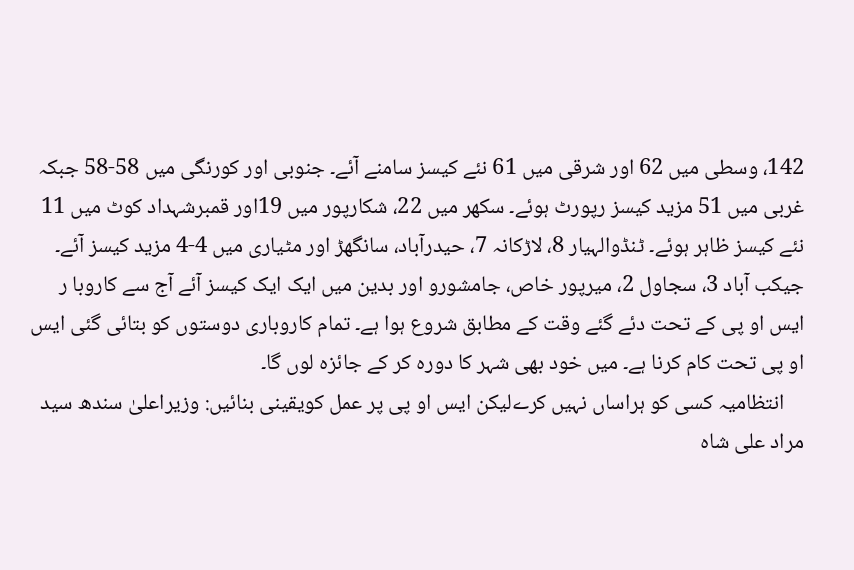142، وسطی میں 62 اور شرقی میں 61 نئے کیسز سامنے آئے۔ جنوبی اور کورنگی میں 58-58 جبکہ غربی میں 51 مزید کیسز رپورٹ ہوئے۔ سکھر میں 22، شکارپور میں 19اور قمبرشہداد کوٹ میں 11 نئے کیسز ظاہر ہوئے۔ ٹنڈوالہیار 8، لاڑکانہ 7، حیدرآباد، سانگھڑ اور مٹیاری میں 4-4 مزید کیسز آئے۔ جیکب آباد 3، سجاول 2، میرپور خاص، جامشورو اور بدین میں ایک ایک کیسز آئے آج سے کاروبا ر ایس او پی کے تحت دئے گئے وقت کے مطابق شروع ہوا ہے۔ تمام کاروباری دوستوں کو بتائی گئی ایس او پی تحت کام کرنا ہے۔ میں خود بھی شہر کا دورہ کر کے جائزہ لوں گا۔
    انتظامیہ کسی کو ہراساں نہیں کرےلیکن ایس او پی پر عمل کویقینی بنائیں: وزیراعلیٰ سندھ سید مراد علی شاہ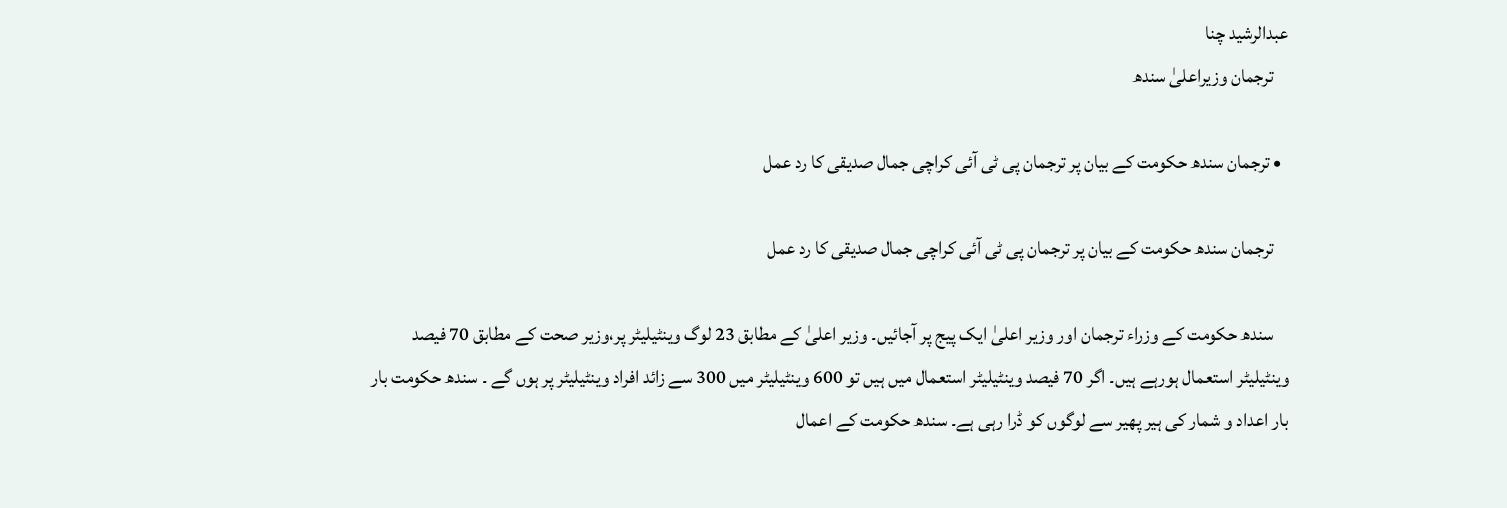عبدالرشید چنا
    ترجمان وزیراعلیٰ سندھ

  • ترجمان سندھ حکومت کے بیان پر ترجمان پی ٹی آئی کراچی جمال صدیقی کا رد عمل

    ترجمان سندھ حکومت کے بیان پر ترجمان پی ٹی آئی کراچی جمال صدیقی کا رد عمل

    سندھ حکومت کے وزراء ترجمان اور وزیر اعلیٰ ایک پیج پر آجائیں۔ وزیر اعلیٰ کے مطابق 23 لوگ وینٹیلیٹر پر،وزیر صحت کے مطابق 70 فیصد وینٹیلیٹر استعمال ہورہے ہیں۔ اگر 70 فیصد وینٹیلیٹر استعمال میں ہیں تو 600 وینٹیلیٹر میں 300 سے زائد افراد وینٹیلیٹر پر ہوں گے ۔ سندھ حکومت بار بار اعداد و شمار کی ہیر پھیر سے لوگوں کو ڈرا رہی ہے۔ سندھ حکومت کے اعمال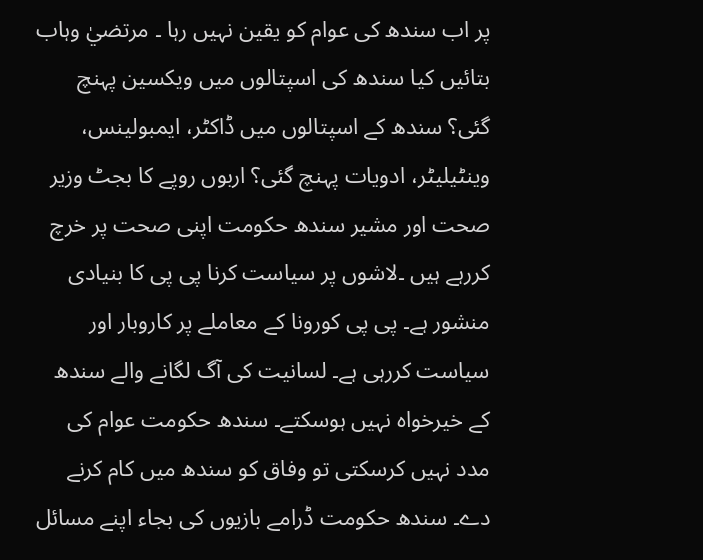پر اب سندھ کی عوام کو یقین نہیں رہا ۔ مرتضيٰ وہاب بتائیں کیا سندھ کی اسپتالوں میں ویکسین پہنچ گئی؟ سندھ کے اسپتالوں میں ڈاکٹر، ایمبولینس، وینٹیلیٹر، ادویات پہنچ گئی؟ اربوں روپے کا بجٹ وزیر صحت اور مشیر سندھ حکومت اپنی صحت پر خرچ کررہے ہیں ۔لاشوں پر سیاست کرنا پی پی کا بنیادی منشور ہے۔ پی پی کورونا کے معاملے پر کاروبار اور سیاست کررہی ہے۔ لسانیت کی آگ لگانے والے سندھ کے خیرخواہ نہیں ہوسکتے۔ سندھ حکومت عوام کی مدد نہیں کرسکتی تو وفاق کو سندھ میں کام کرنے دے۔ سندھ حکومت ڈرامے بازیوں کی بجاء اپنے مسائل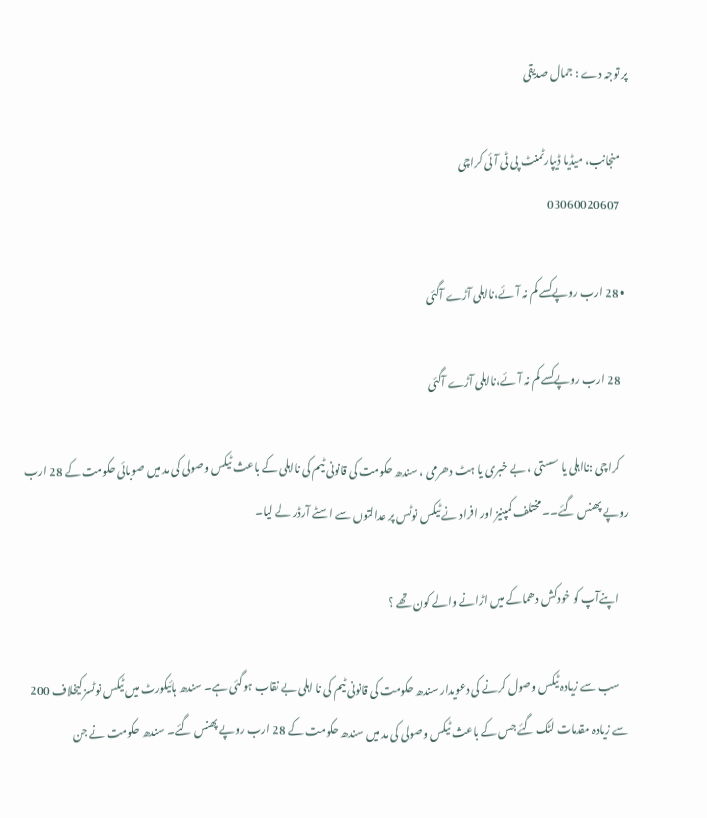پر توجہ دے : جمال صدیقی

    منجانب، میڈیا ڈیپارٹمنٹ پی ٹی آئی کراچی
    03060020607

  • 28 ارب روپےکسے کم نہ آئے،نااہلی آڑے آگئی

    28 ارب روپےکسے کم نہ آئے،نااہلی آڑے آگئی

    کراچی :نااہلی یا سستی ، بے خبری یا ہٹ دھرمی ، سندھ حکومت کی قانونی ٹیم کی نااہلی کے باعث ٹیکس وصولی کی مد میں صوبائی حکومت کے 28 ارب روپے پھنس گئے۔۔ مختلف کمپنیز اور افراد نے ٹیکس نوٹس پر عدالتوں سے اسٹے آرڈر لے لیا۔

    اپنےآپ کو خودکش دھماکے میں اڑانے والے کون تھے ؟

    سب سے زیادہ ٹیکس وصول کرنے کی دعویدار سندھ حکومت کی قانونی ٹیم کی نا اہلی بے نقاب ہوگئی ہے۔ سندھ ہائیکورٹ میں ٹیکس نوٹسز کیخلاف 200 سے زیادہ مقدمات لٹک گئے جس کے باعث ٹیکس وصولی کی مد میں سندھ حکومت کے 28 ارب روپے پھنس گئے۔ سندھ حکومت نے جن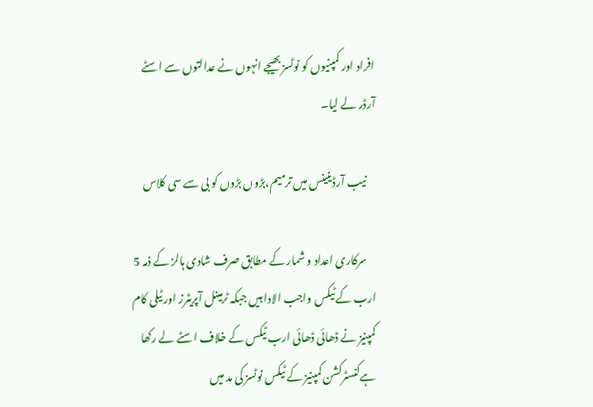افراد اور کمپنیوں کو نوٹسز بھیجے انہوں نے عدالتوں سے اسٹے آرڈر لے لیا۔

    نیب آرڈینینس میں ترمیم،بڑوں بڑوں کو بی سے سی کلاس

    سرکاری اعداد و شمار کے مطابق صرف شادی ہالز کے ذمہ 5 ارب کے ٹیکس واجب الادا ہیں جبکہ ٹرمینل آپریٹرز اور ٹیلی کام کمپنیز نے ڈھائی ڈھائی ارب ٹیکس کے خلاف اسٹے لے رکھا ہےکنسٹرکشن کمپنیز کے ٹیکس نوٹسز کی مد میں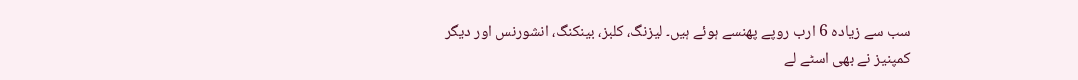سب سے زیادہ 6 ارب روپے پھنسے ہوئے ہیں۔ لیزنگ، کلبز، بینکنگ، انشورنس اور دیگر کمپنیز نے بھی اسٹے لے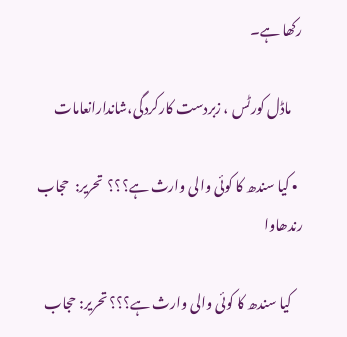رکھا ہے۔

    ماڈل کورٹس ، زبردست کارکردگی،شاندارانعامات

  • کیا سندھ کا کوئی والی وارث ہے؟؟؟  تحریر:  حجاب رندھاوا

    کیا سندھ کا کوئی والی وارث ہے؟؟؟ تحریر: حجاب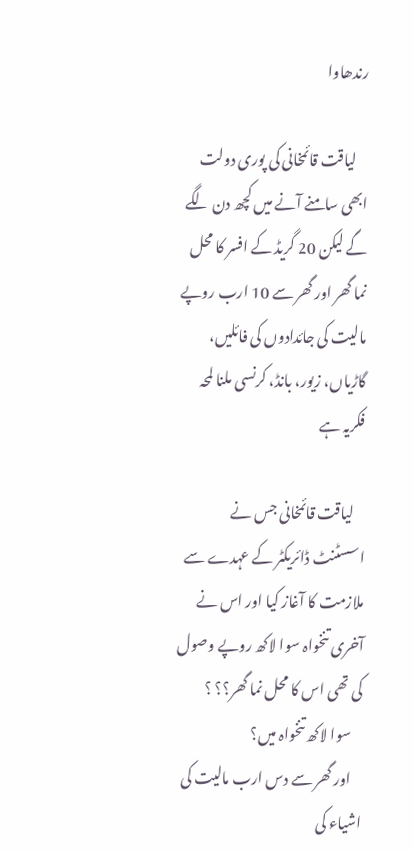رندھاوا

    لیاقت قائمخانی کی پوری دولت ابھی سامنے آنے میں کچھ دن لگے گے لیکن 20 گریڈ کے افسر کا محل نما گھر اور گھر سے 10 ارب روپے مالیت کی جائدادوں کی فائلیں، گاڑیاں، زیور، بانڈ، کرنسی ملنا لمحہ فکریہ ہے

    لیاقت قائمخانی جس نے اسسٹنٹ ڈائریکٹر کے عہدے سے ملازمت کا آغاز کیا اور اس نے آخری تنخواہ سوا لاکھ روپے وصول کی تھی اس کا محل نما گھر؟؟ ؟
    سوا لاکھ تنخواہ میں؟
    اور گھر سے دس ارب مالیت کی اشیاء کی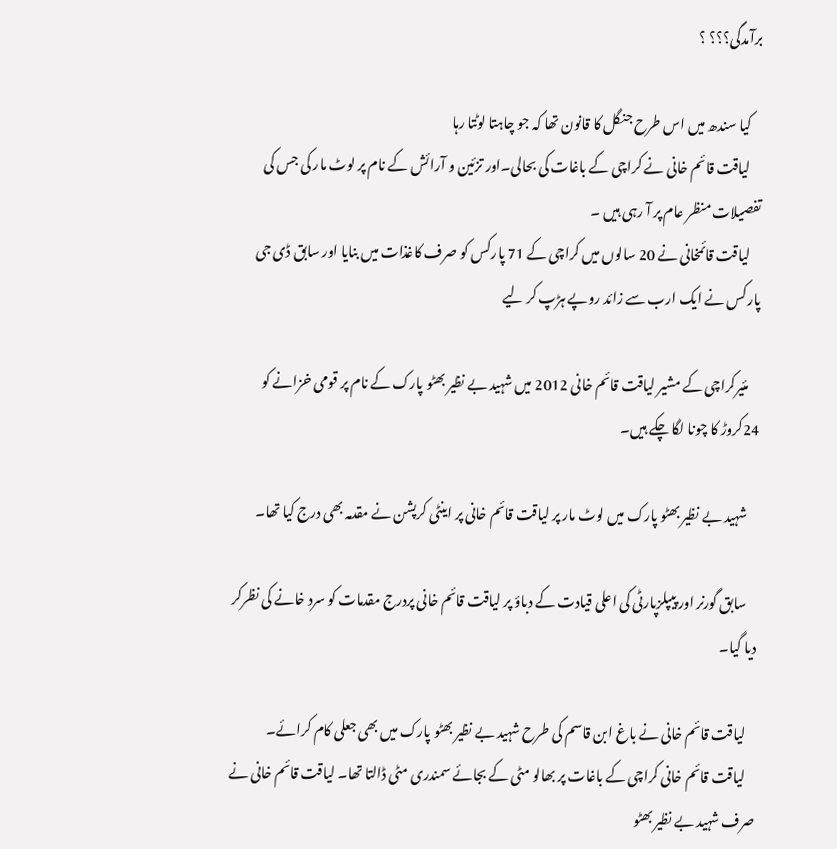برآمدگی؟؟؟ ؟

    کیا سندھ میں اس طرح جنگل کا قانون تھا کہ جو چاہتا لوٹتا رہا
    لیاقت قائم خانی نے کراچی کے باغات کی بحالی۔اور تزئین و آرائش کے نام پر لوٹ مار کی جس کی تفصیلات منظر عام پر آ رہی ہیں ۔
    لیاقت قائمخانی نے 20 سالوں میں کراچی کے 71 پارکس کو صرف کاغذات میں بنایا اور سابق ڈی جی پارکس نے ایک ارب سے زائد روپے ہڑپ کر لیے

    مئیرکراچی کے مشیر لیاقت قائم خانی 2012 میں شہید بے نظیر بھٹو پارک کے نام پر قومی خزانے کو 24کروڑ کا چونا لگا چکے ہیں۔

    شہید بے نظیر بھٹو پارک میں لوٹ مار پر لیاقت قائم خانی پر اینٹی کرپشن نے مقدمہ بھی درج کیا تھا۔

    سابق گورنر اور پیپلزپارٹی کی اعلی قیادت کے دباؤ پر لیاقت قائم خانی پردرج مقدمات کو سرد خانے کی نظرکر دیا گیا۔

    لیاقت قائم خانی نے باغ ابن قاسم کی طرح شہید بے نظیر بھٹو پارک میں بھی جعلی کام کرائے۔
    لیاقت قائم خانی کراچی کے باغات پر بھالو مٹی کے بجائے سمندری مٹی ڈالتا تھا۔ لیاقت قائم خانی نے صرف شہید بے نظیر بھٹو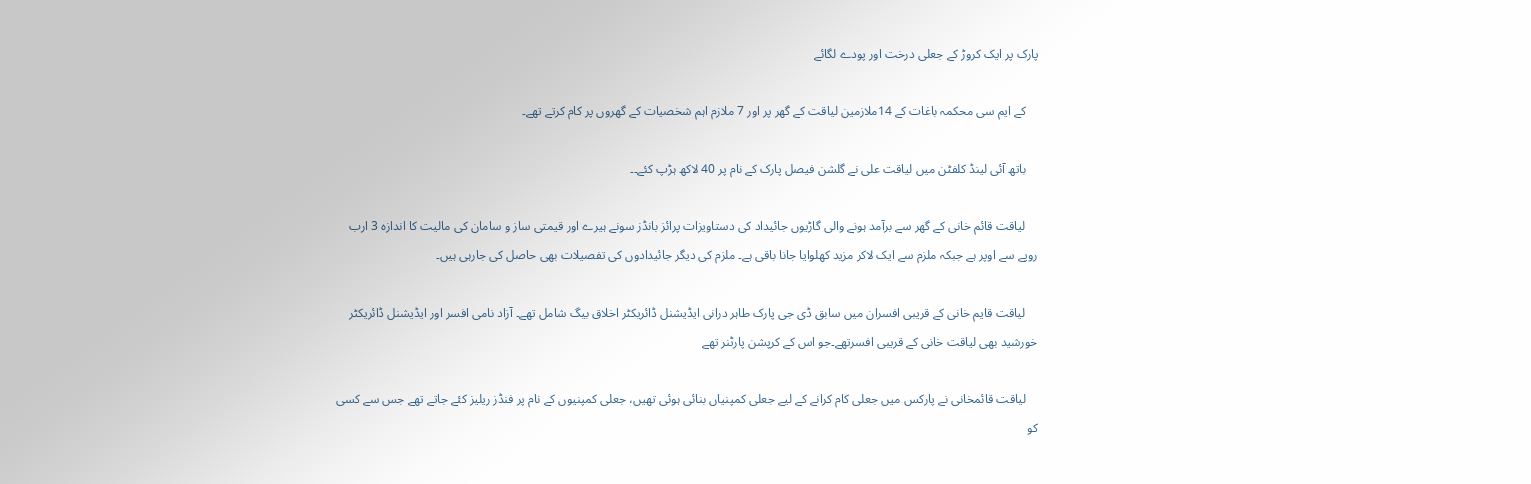پارک پر ایک کروڑ کے جعلی درخت اور پودے لگائے

    کے ایم سی محکمہ باغات کے 14ملازمین لیاقت کے گھر پر اور 7 ملازم اہم شخصیات کے گھروں پر کام کرتے تھے۔

    باتھ آئی لینڈ کلفٹن میں لیاقت علی نے گلشن فیصل پارک کے نام پر 40 لاکھ ہڑپ کئے۔۔

    لیاقت قائم خانی کے گھر سے برآمد ہونے والی گاڑیوں جائیداد کی دستاویزات پرائز بانڈز سونے ہیرے اور قیمتی ساز و سامان کی مالیت کا اندازہ 3 ارب روپے سے اوپر ہے جبکہ ملزم سے ایک لاکر مزید کھلوایا جانا باقی ہے۔ ملزم کی دیگر جائیدادوں کی تفصیلات بھی حاصل کی جارہی ہیں۔

    لیاقت قایم خانی کے قریبی افسران میں سابق ڈی جی پارک طاہر درانی ایڈیشنل ڈائریکٹر اخلاق بیگ شامل تھے۔ آزاد نامی افسر اور ایڈیشنل ڈائریکٹر خورشید بھی لیاقت خانی کے قریبی افسرتھے۔جو اس کے کرپشن پارٹنر تھے

    لیاقت قائمخانی نے پارکس میں جعلی کام کرانے کے لیے جعلی کمپنیاں بنائی ہوئی تھیں، جعلی کمپنیوں کے نام پر فنڈز ریلیز کئے جاتے تھے جس سے کسی کو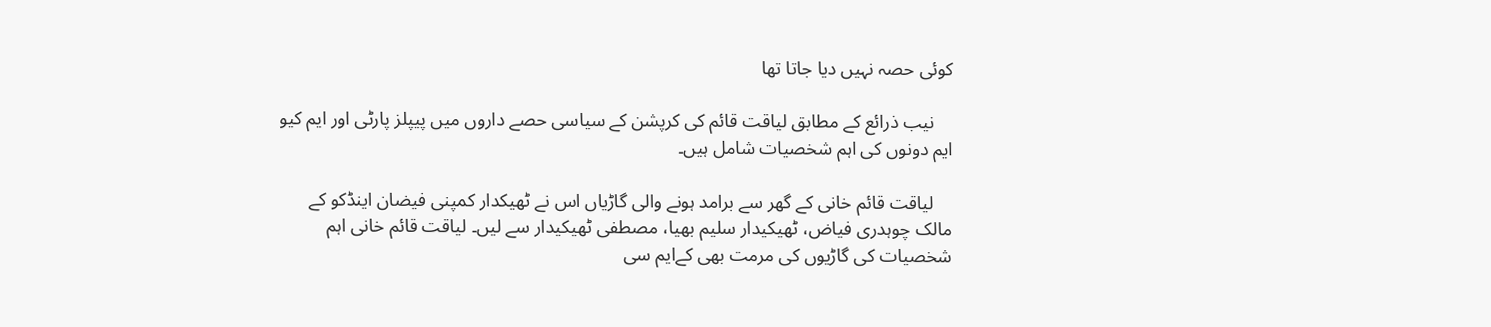کوئی حصہ نہیں دیا جاتا تھا

    نیب ذرائع کے مطابق لیاقت قائم کی کرپشن کے سیاسی حصے داروں میں پیپلز پارٹی اور ایم کیو ایم دونوں کی اہم شخصیات شامل ہیں۔

    لیاقت قائم خانی کے گھر سے برامد ہونے والی گاڑیاں اس نے ٹھیکدار کمپنی فیضان اینڈکو کے مالک چوہدری فیاض، ٹھیکیدار سلیم بھیا، مصطفی ٹھیکیدار سے لیں۔ لیاقت قائم خانی اہم شخصیات کی گاڑیوں کی مرمت بھی کےایم سی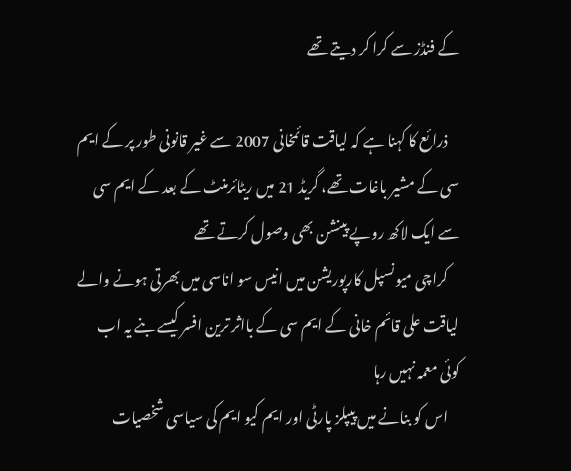کے فنڈز سے کرا کر دیتے تھے

    ذرائع کا کہنا ہے کہ لیاقت قائمخانی 2007 سے غیر قانونی طور پر کے ایم سی کے مشیر باغات تھے، گریڈ 21 میں ریٹائرمنٹ کے بعد کے ایم سی سے ایک لاکھ روپے پینشن بھی وصول کرتے تھے
    کراچی میونسپل کارپوریشن میں انیس سو اناسی میں بھرتی ہونے والے لیاقت علی قائم خانی کے ایم سی کے بااثر ترین افسر کیسے بنے یہ اب کوئی معمہ نہیں رہا
    اس کو بنانے میں پیپلز پارٹی اور ایم کیو ایم کی سیاسی شخصیات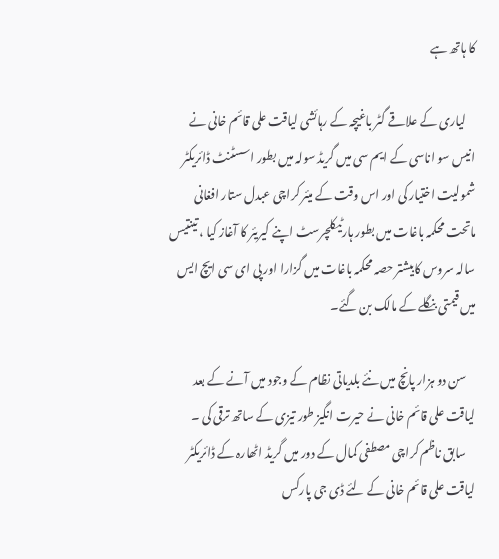کا ہاتھ ہے

    لیاری کے علاقے گٹر باغیچہ کے رہائشی لیاقت علی قائم خانی نے انیس سو اناسی کے ایم سی میں گریڈ سولہ میں بطور اسسٹنٹ ڈائریکٹر شمولیت اختیار کی اور اس وقت کے میئر کراچی عبدل ستار افغانی ماتحت محکمہ باغات میں بطور ہارٹیکلچرسٹ اپنے کیریئر کا آغاز کیا ، تینتیس سالہ سروس کابیشتر حصہ محکمہ باغات میں گزارا اور پی ای سی ایچ ایس میں قیمتی بنگلے کے مالک بن گئے۔

    سن دو ہزار پانچ میں نئے بلدیاتی نظام کے وجود میں آنے کے بعد لیاقت علی قائم خانی نے حیرت انگیز طور تیزی کے ساتھ ترقی کی ۔
    سابق ناظم کراچی مصطفی کمال کے دور میں گریڈ اٹھارہ کے ڈائریکٹر لیاقت علی قائم خانی کے لئے ڈی جی پارکس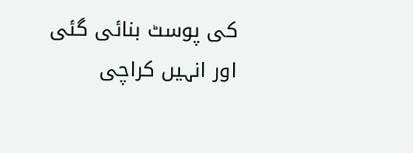کی پوسٹ بنائی گئی اور انہیں کراچی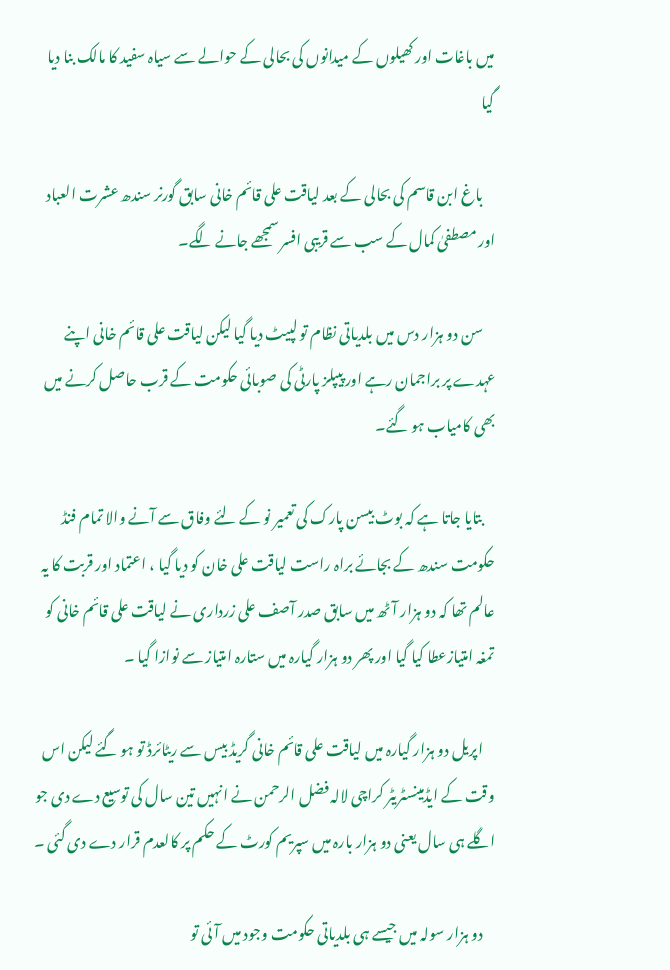میں باغات اور کھیلوں کے میدانوں کی بحالی کے حوالے سے سیاہ سفید کا مالک بنا دیا گیا

    باغ ابن قاسم کی بحالی کے بعد لیاقت علی قائم خانی سابق گورنر سندھ عشرت العباد اور مصطفیٰ کمال کے سب سے قریبی افسر سمجھے جانے لگے۔

    سن دو ہزار دس میں بلدیاتی نظام تو لپیٹ دیا گیا لیکن لیاقت علی قائم خانی اپنے عہدے پر براجمان رہے اور پیپلز پارٹی کی صوبائی حکومت کے قرب حاصل کرنے میں بھی کامیاب ہو گئے۔

    بتایا جاتا ہے کہ بوٹ بیسن پارک کی تعمیر نو کے لئے وفاق سے آنے والا تمام فنڈ حکومت سندھ کے بجائے براہ راست لیاقت علی خان کو دیا گیا ، اعتماد اور قربت کا یہ عالم تھا کہ دو ہزار آٹھ میں سابق صدر آصف علی زرداری نے لیاقت علی قائم خانی کو تمغہ امتیازعطا کیا گیا اور پھر دو ہزار گیارہ میں ستارہ امتیاز سے نوازا گیا ۔

    اپریل دو ہزار گیارہ میں لیاقت علی قائم خانی گریڈ بیس سے ریٹائرڈ تو ہو گئے لیکن اس وقت کے ایڈمینسٹریٹر کراچی لالہ فضل الرحمن نے انہیں تین سال کی توسیع دے دی جو اگلے ہی سال یعنی دو ہزار بارہ میں سپریم کورٹ کے حکم پر کالعدم قرار دے دی گئی ۔

    دو ہزار سولہ میں جیسے ہی بلدیاتی حکومت وجود میں آئی تو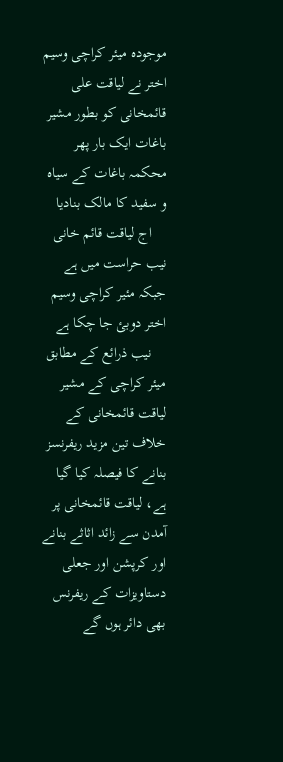موجودہ میئر کراچی وسیم اختر نے لیاقت علی قائمخانی کو بطور مشیر باغات ایک بار پھر محکمہ باغات کے سیاہ و سفید کا مالک بنادیا
    اج لیاقت قائم خانی نیب حراست میں ہے جبکہ مئیر کراچی وسیم اختر دوبئ جا چکا ہے
    نیب ذرائع کے مطابق میئر کراچی کے مشیر لیاقت قائمخانی کے خلاف تین مزید ریفرنسز بنانے کا فیصلہ کیا گیا ہے، لیاقت قائمخانی پر آمدن سے زائد اثاثے بنانے اور کرپشن اور جعلی دستاویزات کے ریفرنس بھی دائر ہوں گے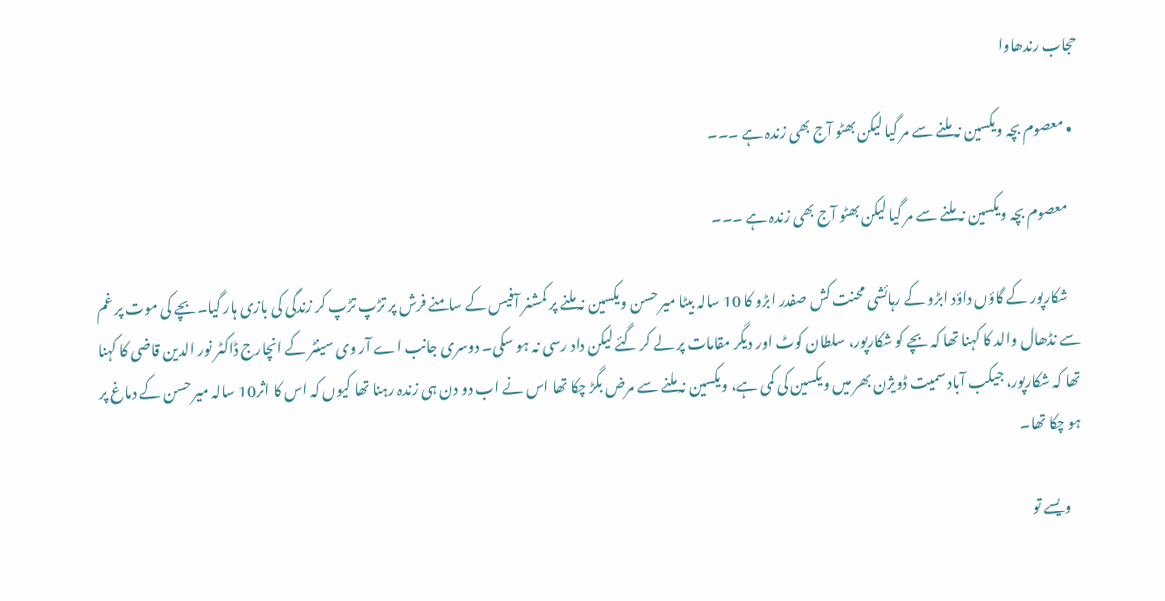حجاب رندھاوا

  • معصوم بچہ ویکسین نہ ملنے سے مر گیا لیکن بھٹو آج بھی زندہ ہے ۔۔۔

    معصوم بچہ ویکسین نہ ملنے سے مر گیا لیکن بھٹو آج بھی زندہ ہے ۔۔۔

    شکارپور کے گاؤں داؤد ابڑو کے رہائشی محنت کش صفدر ابڑو کا 10 سالہ بیٹا میر حسن ویکسین نہ ملنے پر کمشنر آفیس کے سامنے فرش پر تڑپ تڑپ کر زندگی کی بازی ہار گیا۔بچے کی موت پر غم سے نڈھال والد کا کہنا تھا کہ بچے کو شکارپور، سلطان کوٹ اور دیگر مقامات پر لے کر گئے لیکن داد رسی نہ ہو سکی۔ دوسری جانب اے آر وی سینٹر کے انچارج ڈاکٹر نور الدین قاضی کا کہنا تھا کہ شکارپور، جیکب آباد سمیت ڈویژن بھر میں ویکسین کی کمی ہے، ویکسین نہ ملنے سے مرض بگڑ چکا تھا اس نے اب دو دن ہی زندہ رہنا تھا کیوں کہ اس کا اثر10 سالہ میر حسن کے دماغ پر ہو چکا تھا۔

    ویسے تو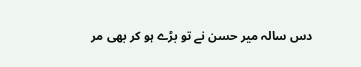دس سالہ میر حسن نے تو بڑے ہو کر بھی مر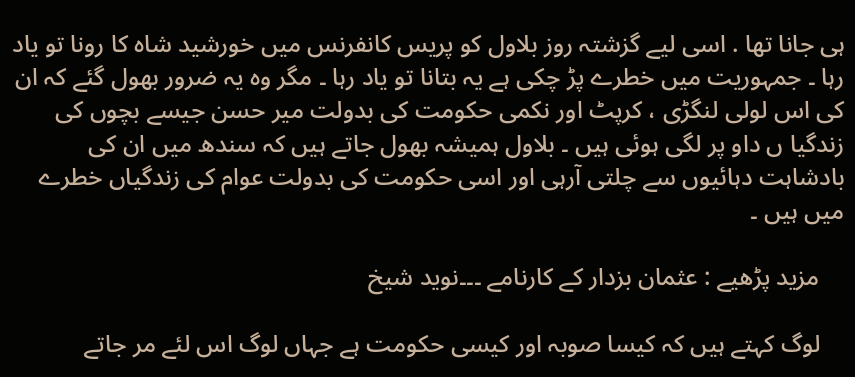ہی جانا تھا . اسی لیے گزشتہ روز بلاول کو پریس کانفرنس میں خورشید شاہ کا رونا تو یاد رہا ۔ جمہوریت میں خطرے پڑ چکی ہے یہ بتانا تو یاد رہا ۔ مگر وہ یہ ضرور بھول گئے کہ ان کی اس لولی لنگڑی ، کرپٹ اور نکمی حکومت کی بدولت میر حسن جیسے بچوں کی زندگیا ں داو پر لگی ہوئی ہیں ۔ بلاول ہمیشہ بھول جاتے ہیں کہ سندھ میں ان کی بادشاہت دہائیوں سے چلتی آرہی اور اسی حکومت کی بدولت عوام کی زندگیاں خطرے میں ہیں ۔

    مزید پڑھیے : عثمان بزدار کے کارنامے ۔۔۔نوید شیخ

    لوگ کہتے ہیں کہ کیسا صوبہ اور کیسی حکومت ہے جہاں لوگ اس لئے مر جاتے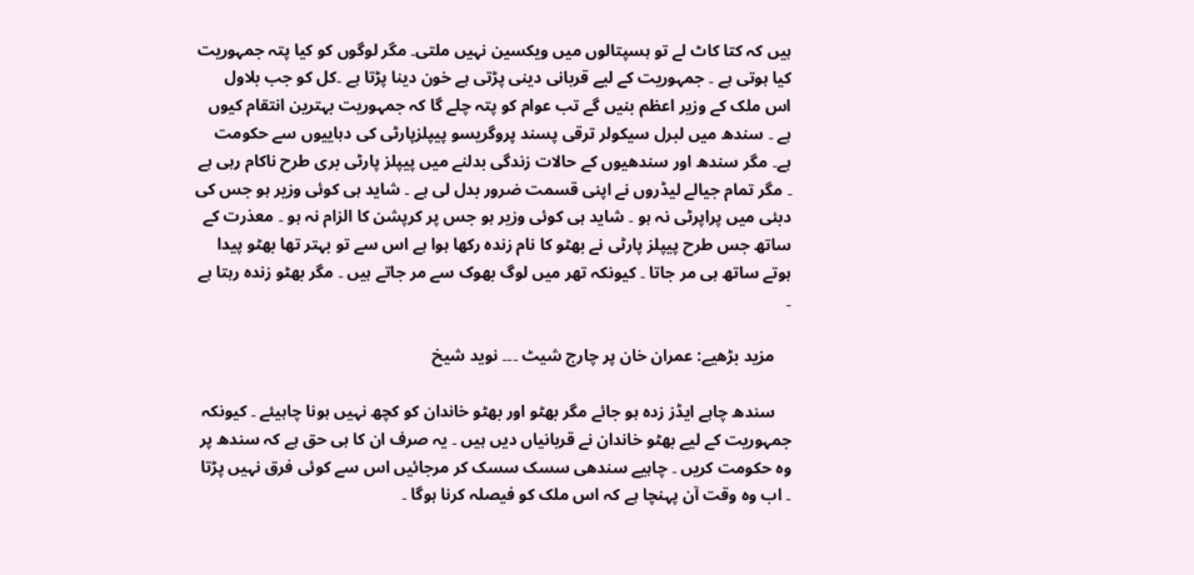ہیں کہ کتا کاٹ لے تو ہسپتالوں میں ویکسین نہیں ملتی۔ مگر لوگوں کو کیا پتہ جمہوریت کیا ہوتی ہے ۔ جمہوریت کے لیے قربانی دینی پڑتی ہے خون دینا پڑتا ہے ۔کل کو جب بلاول اس ملک کے وزیر اعظم بنیں گے تب عوام کو پتہ چلے گا کہ جمہوریت بہترین انتقام کیوں ہے ۔ سندھ میں لبرل سیکولر ترقی پسند پروگریسو پیپلزپارٹی کی دہاییوں سے حکومت ہے۔ مگر سندھ اور سندھیوں کے حالات زندگی بدلنے میں پیپلز پارٹی بری طرح ناکام رہی ہے ۔ مگر تمام جیالے لیڈروں نے اپنی قسمت ضرور بدل لی ہے ۔ شاید ہی کوئی وزیر ہو جس کی دبئی میں پراپرٹی نہ ہو ۔ شاید ہی کوئی وزیر ہو جس پر کرپشن کا الزام نہ ہو ۔ معذرت کے ساتھ جس طرح پیپلز پارٹی نے بھٹو کا نام زندہ رکھا ہوا ہے اس سے تو بہتر تھا بھٹو پیدا ہوتے ساتھ ہی مر جاتا ۔ کیونکہ تھر میں لوگ بھوک سے مر جاتے ہیں ۔ مگر بھٹو زندہ رہتا ہے ۔

    مزید بڑھیے: عمران خان پر چارج شیٹ ۔۔۔ نوید شیخ

    سندھ چاہے ایڈز زدہ ہو جائے مگر بھٹو اور بھٹو خاندان کو کچھ نہیں ہونا چاہیئے ۔ کیونکہ جمہوریت کے لیے بھٹو خاندان نے قربانیاں دیں ہیں ۔ یہ صرف ان کا ہی حق ہے کہ سندھ پر وہ حکومت کریں ۔ چاہیے سندھی سسک سسک کر مرجائیں اس سے کوئی فرق نہیں پڑتا ۔ اب وہ وقت آن پہنچا ہے کہ اس ملک کو فیصلہ کرنا ہوگا ۔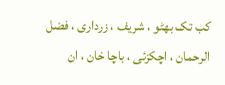کب تک بھٹو ، شریف ، زرداری ، فضل الرحمان ، اچکزئی ، باچا خان ، ان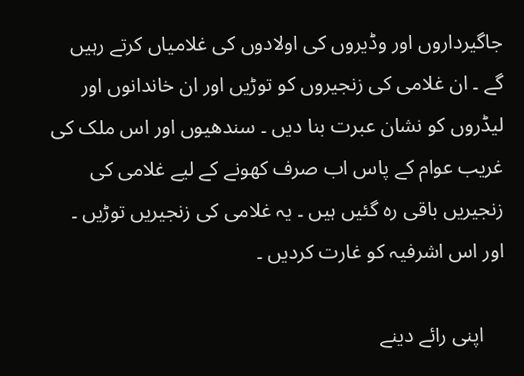جاگیرداروں اور وڈیروں کی اولادوں کی غلامیاں کرتے رہیں گے ۔ ان غلامی کی زنجیروں کو توڑیں اور ان خاندانوں اور لیڈروں کو نشان عبرت بنا دیں ۔ سندھیوں اور اس ملک کی غریب عوام کے پاس اب صرف کھونے کے لیے غلامی کی زنجیریں باقی رہ گئیں ہیں ۔ یہ غلامی کی زنجیریں توڑیں ۔ اور اس اشرفیہ کو غارت کردیں ۔

    اپنی رائے دینے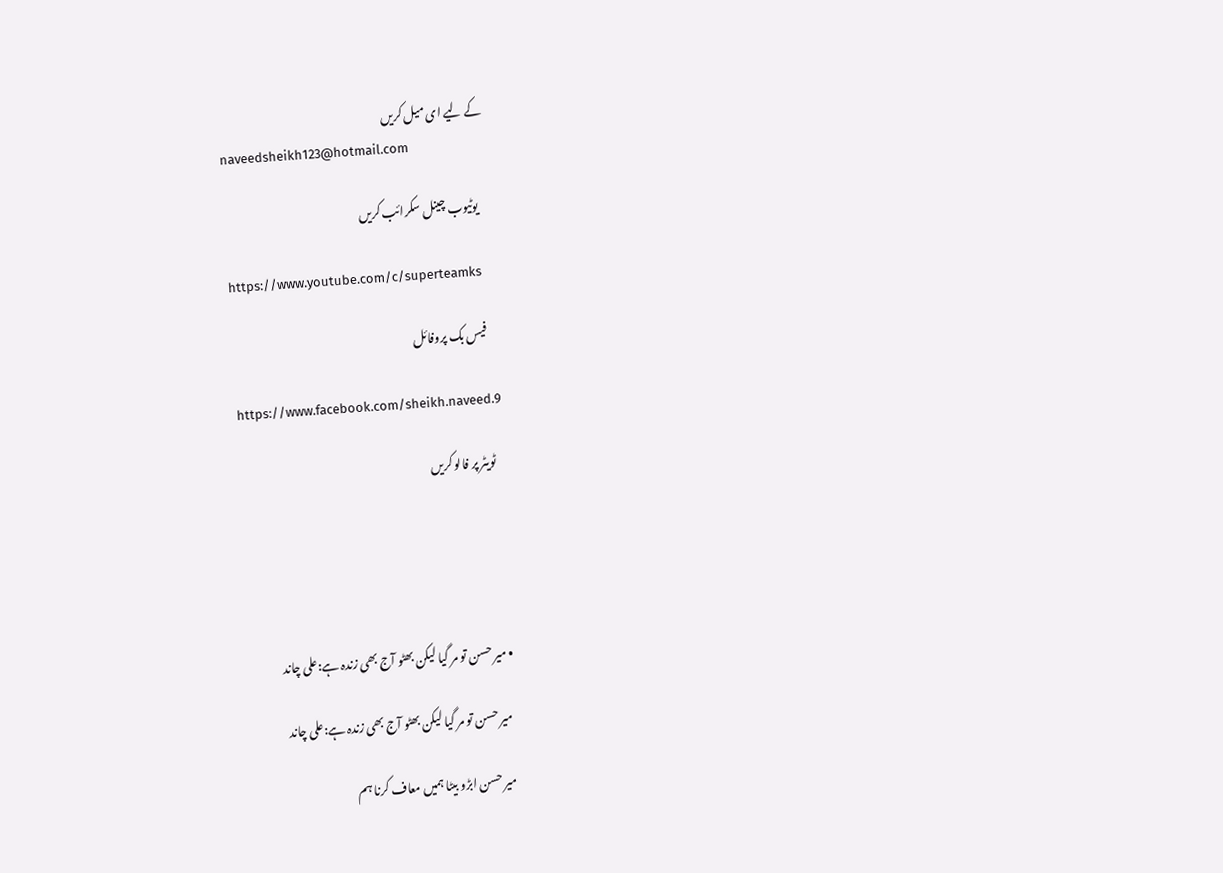کے لیے ای میل کریں
    naveedsheikh123@hotmail.com

    یوٹیوب چینل سکرائب کریں

    https://www.youtube.com/c/superteamks

    فیس بک پروفائل

    https://www.facebook.com/sheikh.naveed.9

    ٹویٹر پر فالو کریں





  • میر حسن تو مر گیا لیکن بھٹو آج بھی زندہ ہے:علی چاند

    میر حسن تو مر گیا لیکن بھٹو آج بھی زندہ ہے:علی چاند

    میر حسن ابڑو بیٹا ہمیں معاف کرنا ہم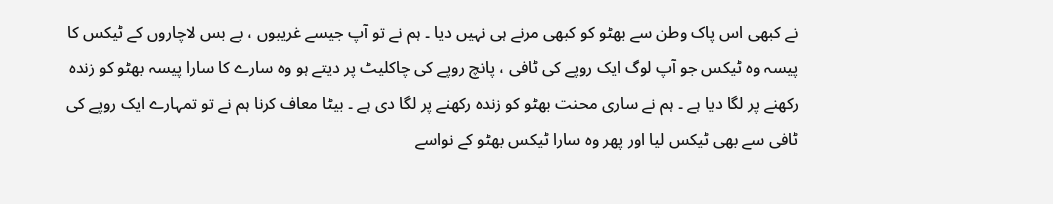نے کبھی اس پاک وطن سے بھٹو کو کبھی مرنے ہی نہیں دیا ۔ ہم نے تو آپ جیسے غریبوں ، بے بس لاچاروں کے ٹیکس کا پیسہ وہ ٹیکس جو آپ لوگ ایک روپے کی ٹافی ، پانچ روپے کی چاکلیٹ پر دیتے ہو وہ سارے کا سارا پیسہ بھٹو کو زندہ رکھنے پر لگا دیا ہے ۔ ہم نے ساری محنت بھٹو کو زندہ رکھنے پر لگا دی ہے ۔ بیٹا معاف کرنا ہم نے تو تمہارے ایک روپے کی ٹافی سے بھی ٹیکس لیا اور پھر وہ سارا ٹیکس بھٹو کے نواسے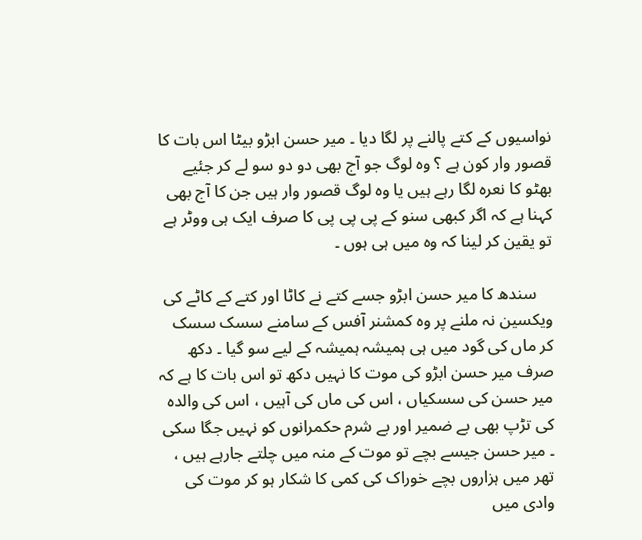نواسیوں کے کتے پالنے پر لگا دیا ۔ میر حسن ابڑو بیٹا اس بات کا قصور وار کون ہے ؟ وہ لوگ جو آج بھی دو دو سو لے کر جئیے بھٹو کا نعرہ لگا رہے ہیں یا وہ لوگ قصور وار ہیں جن کا آج بھی کہنا ہے کہ اگر کبھی سنو کے پی پی پی کا صرف ایک ہی ووٹر ہے تو یقین کر لینا کہ وہ میں ہی ہوں ۔

    سندھ کا میر حسن ابڑو جسے کتے نے کاٹا اور کتے کے کاٹے کی ویکسین نہ ملنے پر وہ کمشنر آفس کے سامنے سسک سسک کر ماں کی گود میں ہی ہمیشہ ہمیشہ کے لیے سو گیا ۔ دکھ صرف میر حسن ابڑو کی موت کا نہیں دکھ تو اس بات کا ہے کہ میر حسن کی سسکیاں ، اس کی ماں کی آہیں ، اس کی والدہ کی تڑپ بھی بے ضمیر اور بے شرم حکمرانوں کو نہیں جگا سکی ۔ میر حسن جیسے بچے تو موت کے منہ میں چلتے جارہے ہیں ، تھر میں ہزاروں بچے خوراک کی کمی کا شکار ہو کر موت کی وادی میں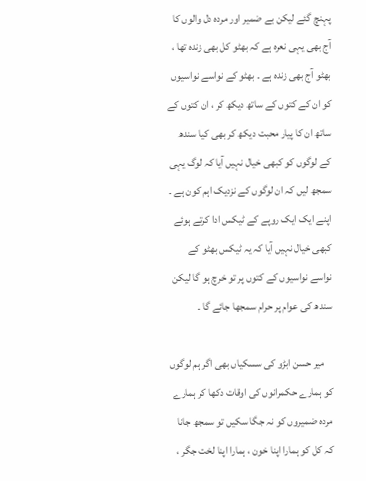پہنچ گئے لیکن بے ضمیر اور مردہ دل والوں کا آج بھی یہی نعرہ ہے کہ بھٹو کل بھی زندہ تھا ، بھٹو آج بھی زندہ ہے ۔ بھٹو کے نواسے نواسیوں کو ان کے کتوں کے ساتھ دیکھ کر ، ان کتوں کے ساتھ ان کا پیار محبت دیکھ کر بھی کیا سندھ کے لوگوں کو کبھی خیال نہیں آیا کہ لوگ یہی سمجھ لیں کہ ان لوگوں کے نزدیک اہم کون ہے ۔ اپنے ایک ایک روپے کے ٹیکس ادا کرتے ہوئے کبھی خیال نہیں آیا کہ یہ ٹیکس بھٹو کے نواسے نواسیوں کے کتوں پر تو خرچ ہو گا لیکن سندھ کی عوام پر حرام سمجھا جائے گا ۔

    میر حسن ابڑو کی سسکیاں بھی اگر ہم لوگوں کو ہمارے حکمرانوں کی اوقات دکھا کر ہمارے مردہ ضمیروں کو نہ جگا سکیں تو سمجھ جانا کہ کل کو ہمارا اپنا خون ، ہمارا اپنا لخت جگر ،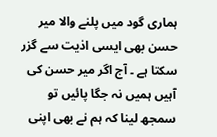ہماری گود میں پلنے والا میر حسن بھی ایسی اذیت سے گزر سکتا ہے ۔ آج اگر میر حسن کی آہیں ہمیں نہ جگا پائیں تو سمجھ لینا کہ ہم نے بھی اپنی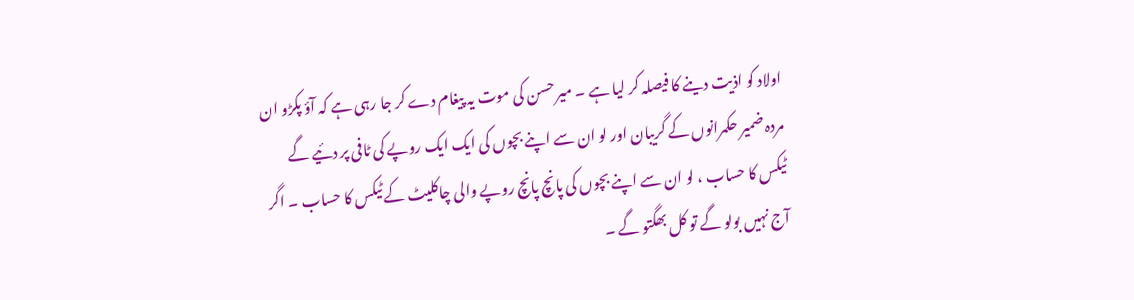اولاد کو اذیت دینے کا فیصلہ کر لیا ہے ۔ میر حسن کی موت یہ پیغام دے کر جا رہی ہے کہ آؤ پکڑو ان مردہ ضمیر حکمرانوں کے گریبان اور لو ان سے اپنے بچوں کی ایک ایک روپے کی ٹافی پر دئیے گے ٹیکس کا حساب ، لو ان سے اپنے بچوں کی پانچ پانچ روپے والی چاکلیٹ کے ٹیکس کا حساب ۔ اگر آج نہیں بولو گے تو کل بھگتو گے ۔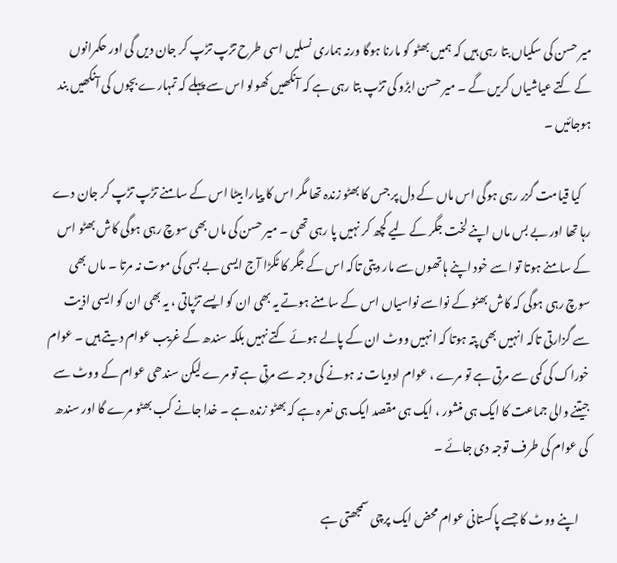میر حسن کی سکیاں بتا رہی ہیں کہ ہمیں بھٹو کو مارنا ہوگا ورنہ ہماری نسلیں اسی طرح تڑپ تڑپ کر جان دیں گی اور حکمرانوں کے کتے عیاشیاں کریں گے ۔ میر حسن ابڑو کی تڑپ بتا رہی ہے کہ آنکھیں کھولو اس سے پہلے کہ تمہارے بچوں کی آنکھیں بند ہوجائیں ۔

    کیا قیامت گزر رہی ہوگی اس ماں کے دل پر جس کا بھٹو زندہ تھا مگر اس کا پیارا بیٹا اس کے سامنے تڑپ تڑپ کر جان دے رہا تھا اور بے بس ماں اپنے لخت جگر کے لیے کچھ کر نہیں پا رہی تھی ۔ میر حسن کی ماں بھی سوچ رہی ہوگی کاش بھٹو اس کے سامنے ہوتا تو اسے خود اپنے ہاتھوں سے مار دیتی تاکہ اس کے جگر کا ٹکڑا آج ایسی بے بسی کی موت نہ مرتا ۔ ماں بھی سوچ رہی ہوگی کہ کاش بھٹو کے نواسے نواسیاں اس کے سامنے ہوتے یہ بھی ان کو ایسے تڑپاتی ، یہ بھی ان کو ایسی اذیت سے گزارتی تاکہ انہیں بھی پتہ ہوتا کہ انہیں ووٹ ان کے پالے ہوئے کتے نہیں بلکہ سندھ کے غریب عوام دیتے ہیں ۔ عوام خوراک کی کمی سے مرتی ہے تو مرے ، عوام ادویات نہ ہونے کی وجہ سے مرتی ہے تو مرے لیکن سندھی عوام کے ووٹ سے جیتنے والی جماعت کا ایک ہی منشور ، ایک ہی مقصد ایک ہی نعرہ ہے کہ بھٹو زندہ ہے ۔ خدا جانے کب بھٹو مرے گا اور سندھ کی عوام کی طرف توجہ دی جائے ۔

    اپنے ووٹ کا جسے پاکستانی عوام محض ایک پرچی سمجھتی ہے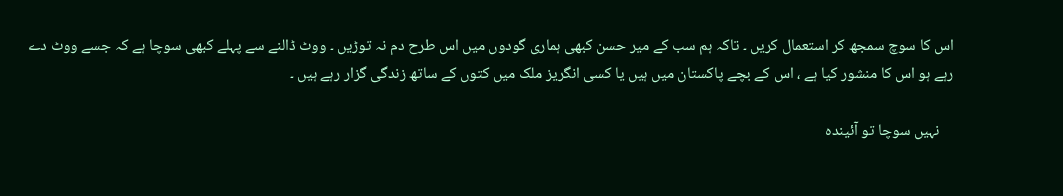اس کا سوچ سمجھ کر استعمال کریں ۔ تاکہ ہم سب کے میر حسن کبھی ہماری گودوں میں اس طرح دم نہ توڑیں ۔ ووٹ ڈالنے سے پہلے کبھی سوچا ہے کہ جسے ووٹ دے رہے ہو اس کا منشور کیا ہے ، اس کے بچے پاکستان میں ہیں یا کسی انگریز ملک میں کتوں کے ساتھ زندگی گزار رہے ہیں ۔

    نہیں سوچا تو آئیندہ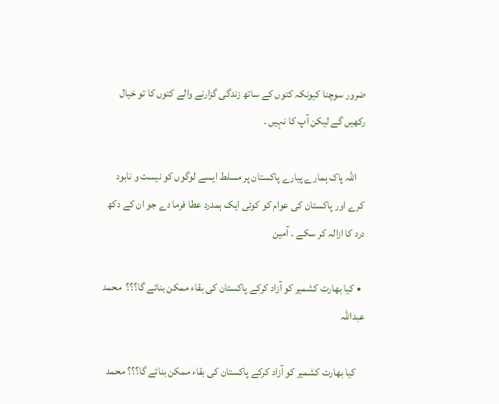ضرور سوچنا کیونکہ کتوں کے ساتھ زندگی گزارنے والے کتوں کا تو خیال رکھیں گے لیکن آپ کا نہیں ۔

    اللہ پاک ہمارے پیارے پاکستان پر مسلط ایسے لوگوں کو نیست و نابود کرے اور پاکستان کی عوام کو کوئی ایک ہمدرد عطا فرما دے جو ان کے دکھ درد کا ازالہ کر سکے ۔ آمین

  • کیا بھارت کشمیر کو آزاد کرکے پاکستان کی بقاء ممکن بنائے گا؟؟؟  محمد عبداللہ

    کیا بھارت کشمیر کو آزاد کرکے پاکستان کی بقاء ممکن بنائے گا؟؟؟ محمد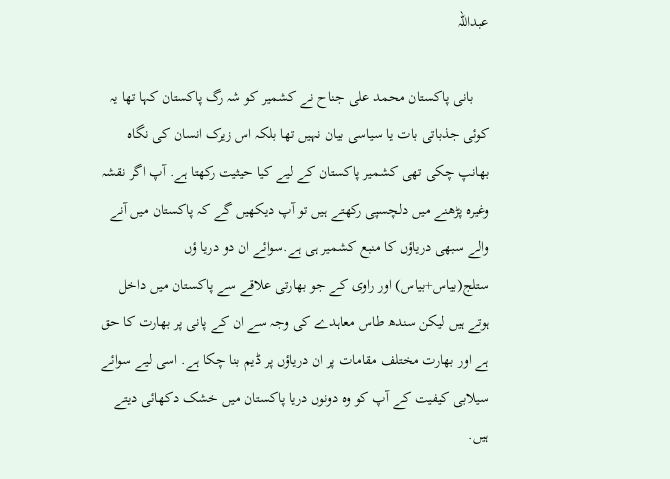عبداللہ

    بانی پاکستان محمد علی جناح نے کشمیر کو شہ رگ پاکستان کہا تھا یہ کوئی جذباتی بات یا سیاسی بیان نہیں تھا بلکہ اس زیرک انسان کی نگاہ بھانپ چکی تھی کشمیر پاکستان کے لیے کیا حیثیت رکھتا ہے. آپ اگر نقشہ وغیرہ پڑھنے میں دلچسپی رکھتے ہیں تو آپ دیکھیں گے کہ پاکستان میں آنے والے سبھی دریاؤں کا منبع کشمیر ہی ہے.سوائے ان دو دریا ؤں ستلج(بیاس+بیاس) اور راوی کے جو بھارتی علاقے سے پاکستان میں داخل ہوتے ہیں لیکن سندھ طاس معاہدے کی وجہ سے ان کے پانی پر بھارت کا حق ہے اور بھارت مختلف مقامات پر ان دریاؤں پر ڈیم بنا چکا ہے. اسی لیے سوائے سیلابی کیفیت کے آپ کو وہ دونوں دریا پاکستان میں خشک دکھائی دیتے ہیں.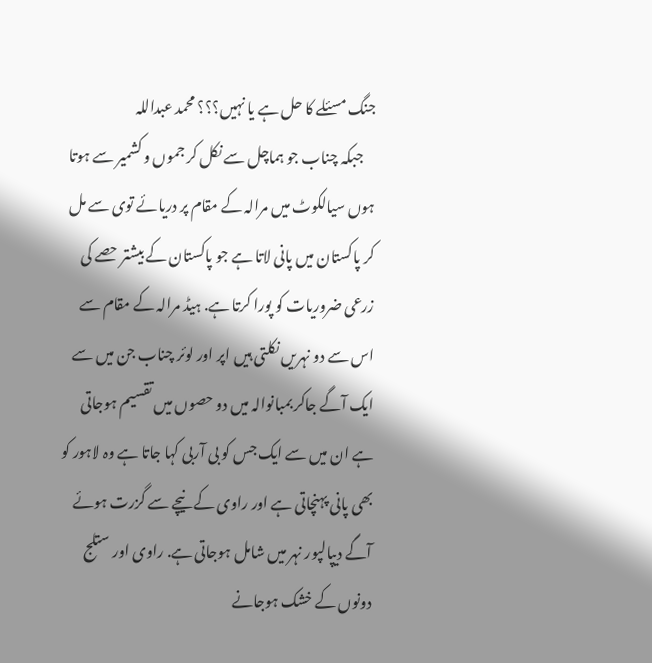جنگ مسئلے کا حل ہے یا نہیں؟؟؟ محمد عبداللہ
    جبکہ چناب جو ہماچل سے نکل کر جموں و کشمیر سے ہوتا ہوں سیالکوٹ میں مرالہ کے مقام پر دریائے توی سے مل کر پاکستان میں پانی لاتا ہے جو پاکستان کے بیشتر حصے کی زرعی ضروریات کو پورا کرتا ہے. ہیڈ مرالہ کے مقام سے اس سے دو نہریں نکلتی ہیں اپر اور لوئر چناب جن میں سے ایک آگے جاکر بمبانوالہ میں دو حصوں میں تقسیم ہوجاتی ہے ان میں سے ایک جس کو بی آربی کہا جاتا ہے وہ لاہور کو بھی پانی پہنچاتی ہے اور راوی کے نیچے سے گزرت ہوئے آگے دیپالپور نہر میں شامل ہوجاتی ہے. راوی اور ستلج دونوں کے خشک ہوجانے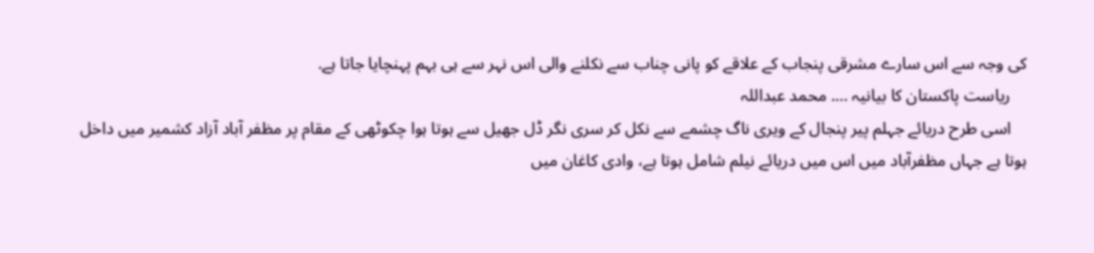کی وجہ سے اس سارے مشرقی پنجاب کے علاقے کو پانی چناب سے نکلنے والی اس نہر سے ہی بہم پہنچایا جاتا ہے.
    ریاست پاکستان کا بیانیہ …. محمد عبداللہ
    اسی طرح دریائے جہلم پیر پنجال کے ویری ناگ چشمے سے نکل کر سری نگر ڈل جھیل سے ہوتا ہوا چکوٹھی کے مقام پر مظفر آباد آزاد کشمیر میں داخل ہوتا ہے جہاں مظفرآباد میں اس میں دریائے نیلم شامل ہوتا ہے، وادی کاغان میں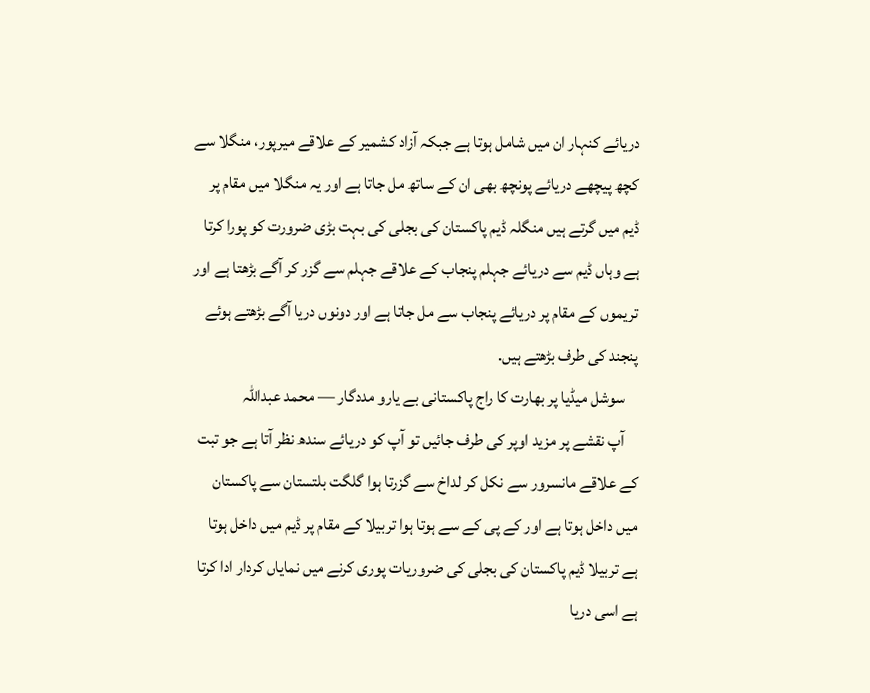دریائے کنہار ان میں شامل ہوتا ہے جبکہ آزاد کشمیر کے علاقے میرپور، منگلا سے کچھ پیچھے دریائے پونچھ بھی ان کے ساتھ مل جاتا ہے اور یہ منگلا میں مقام پر ڈیم میں گرتے ہیں منگلہ ڈیم پاکستان کی بجلی کی بہت بڑی ضرورت کو پورا کرتا ہے وہاں ڈیم سے دریائے جہلم پنجاب کے علاقے جہلم سے گزر کر آگے بڑھتا ہے اور تریموں کے مقام پر دریائے پنجاب سے مل جاتا ہے اور دونوں دریا آگے بڑھتے ہوئے پنجند کی طرف بڑھتے ہیں.
    سوشل میڈیا پر بھارت کا راج پاکستانی بے یارو مددگار — محمد عبداللہ
    آپ نقشے پر مزید اوپر کی طرف جائیں تو آپ کو دریائے سندھ نظر آتا ہے جو تبت کے علاقے مانسرور سے نکل کر لداخ سے گزرتا ہوا گلگت بلتستان سے پاکستان میں داخل ہوتا ہے اور کے پی کے سے ہوتا ہوا تربیلا کے مقام پر ڈیم میں داخل ہوتا ہے تربیلا ڈیم پاکستان کی بجلی کی ضروریات پوری کرنے میں نمایاں کردار ادا کرتا ہے اسی دریا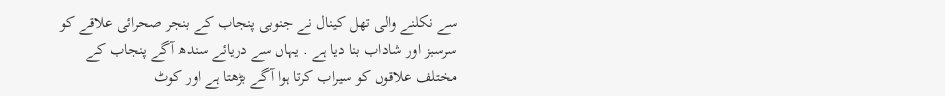سے نکلنے والی تھل کینال نے جنوبی پنجاب کے بنجر صحرائی علاقے کو سرسبز اور شاداب بنا دیا ہے . یہاں سے دریائے سندھ آگے پنجاب کے مختلف علاقوں کو سیراب کرتا ہوا آگے بڑھتا ہے اور کوٹ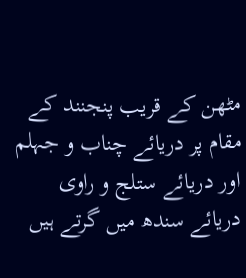مٹھن کے قریب پنجنند کے مقام پر دریائے چناب و جہلم اور دریائے ستلج و راوی دریائے سندھ میں گرتے ہیں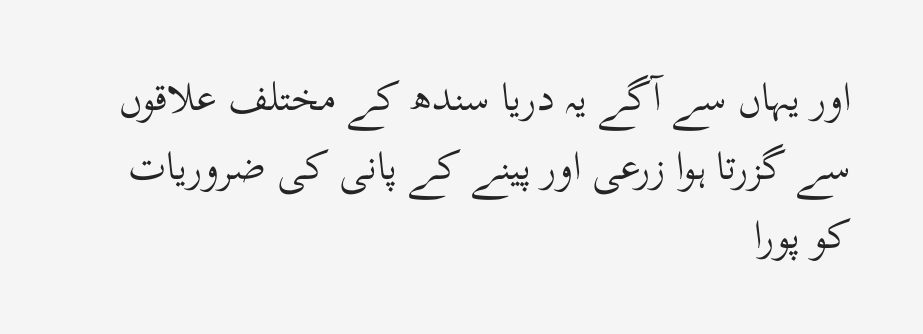اور یہاں سے آگے یہ دریا سندھ کے مختلف علاقوں سے گزرتا ہوا زرعی اور پینے کے پانی کی ضروریات کو پورا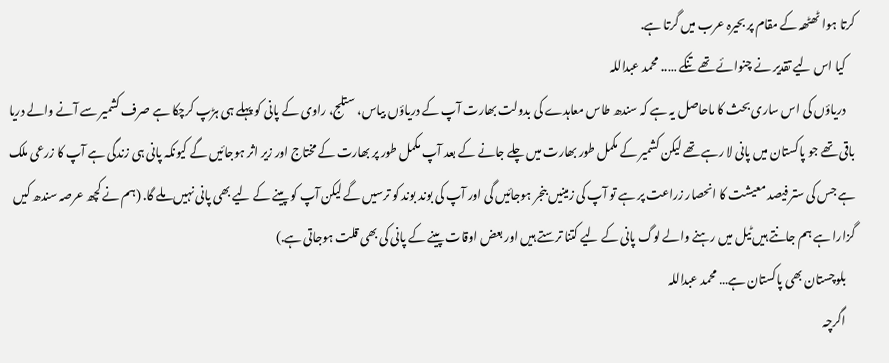کرتا ہوا ٹھٹھہ کے مقام پر بحیرہ عرب میں گرتا ہے.
    کیا اس لیے تقدیر نے چنوائے تھے تنکے ….. محمد عبداللہ
    دریاؤں کی اس ساری بحث کا ماحاصل یہ ہے کہ سندھ طاس معاہدے کی بدولت بھارت آپ کے دریاؤں بیاس، ستلج، راوی کے پانی کو پہلے ہی ہڑپ کرچکا ہے صرف کشمیر سے آنے والے دریا باقی تھے جو پاکستان میں پانی لا رہے تھے لیکن کشمیر کے مکمل طور بھارت میں چلے جانے کے بعد آپ مکمل طور پر بھارت کے مختاج اور زیر اثر ہوجائیں گے کیونکہ پانی ہی زندگی ہے آپ کا زرعی ملک ہے جس کی ستر فیصد معیشت کا انحصار زراعت پر ہے تو آپ کی زمینیں بنجر ہوجائیں گی اور آپ کی بوند بوند کو ترسیں گے لیکن آپ کو پینے کے لیے بھی پانی نہیں ملے گا. (ہم نے کچھ عرصہ سندھ کیں گزارا ہے ہم جانتے ہیں ٹیل میں رہنے والے لوگ پانی کے لیے کتنا ترستے ہیں اور بعض اوقات پینے کے پانی کی بھی قلت ہوجاتی ہے.)
    بلوچستان بھی پاکستان ہے… محمد عبداللہ
    اگرچہ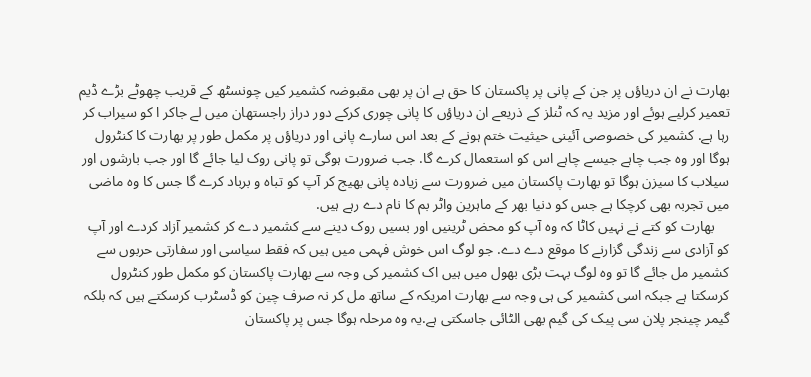بھارت نے ان دریاؤں پر جن کے پانی پر پاکستان کا حق ہے ان پر بھی مقبوضہ کشمیر کیں چونسٹھ کے قریب چھوٹے بڑے ڈیم تعمیر کرلیے ہوئے اور مزید یہ کہ ٹنلز کے ذریعے ان دریاؤں کا پانی چوری کرکے دور دراز راجستھان میں لے جاکر ا کو سیراب کر رہا ہے. کشمیر کی خصوصی آئینی حیثیت ختم ہونے کے بعد اس سارے پانی اور دریاؤں پر مکمل طور پر بھارت کا کنٹرول ہوگا اور وہ جب چاہے جیسے چاہے اس کو استعمال کرے گا. جب ضرورت ہوگی تو پانی روک لیا جائے گا اور جب بارشوں اور سیلاب کا سیزن ہوگا تو بھارت پاکستان میں ضرورت سے زیادہ پانی بھیج کر آپ کو تباہ و برباد کرے گا جس کا وہ ماضی میں تجربہ بھی کرچکا ہے جس کو دنیا بھر کے ماہرین واٹر بم کا نام دے رہے ہیں.
    بھارت کو کتے نے نہیں کاٹا کہ وہ آپ کو محض ٹرینیں اور بسیں روک دینے سے کشمیر دے کر کشمیر آزاد کردے اور آپ کو آزادی سے زندگی گزارنے کا موقع دے دے. جو لوگ اس خوش فہمی میں ہیں کہ فقط سیاسی اور سفارتی حربوں سے کشمیر مل جائے گا تو وہ لوگ بہت بڑی بھول میں ہیں اک کشمیر کی وجہ سے بھارت پاکستان کو مکمل طور کنٹرول کرسکتا ہے جبکہ اسی کشمیر کی ہی وجہ سے بھارت امریکہ کے ساتھ مل کر نہ صرف چین کو ڈسٹرب کرسکتے ہیں کہ بلکہ گیمر چینجر پلان سی پیک کی گیم بھی الٹائی جاسکتی ہے.یہ وہ مرحلہ ہوگا جس پر پاکستان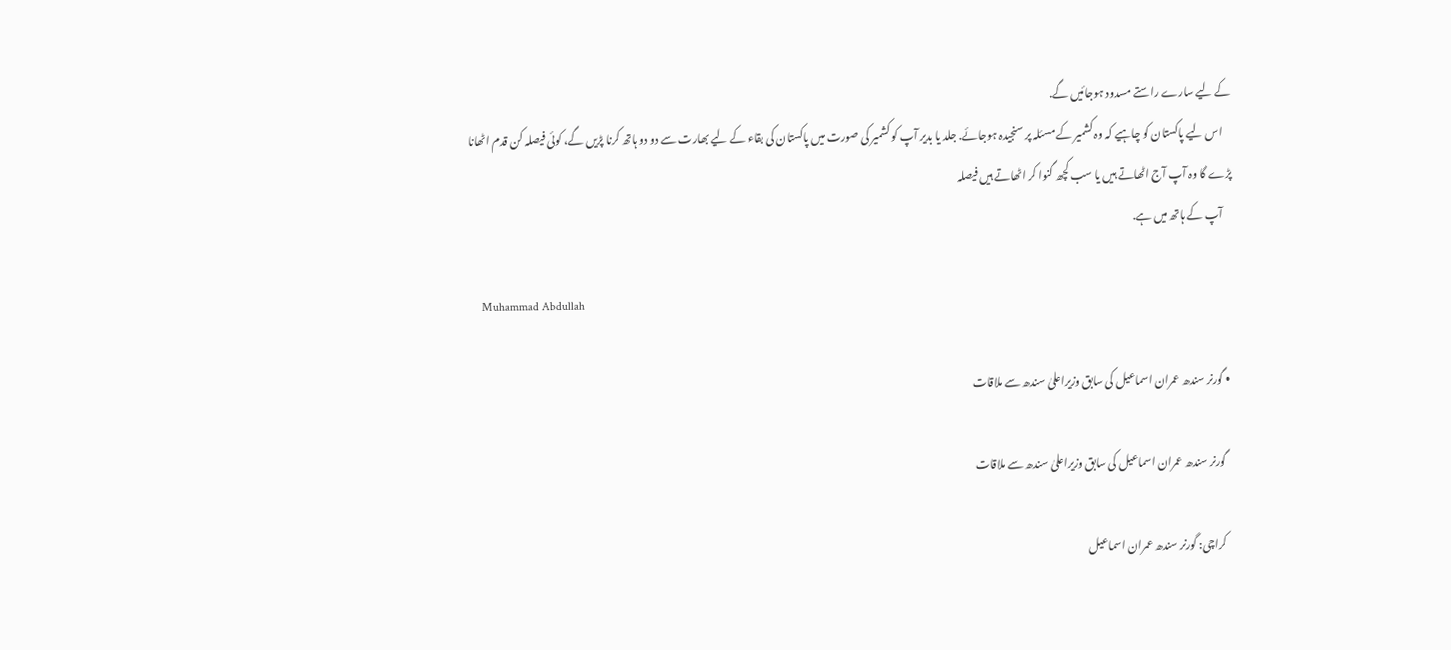کے لیے سارے راستے مسدود ہوجائیں گے.
    اس لیے پاکستان کو چاہیے کہ وہ کشمیر کے مسئلہ پر سنجیدہ ہوجائے. جلد یا بدیر آپ کو کشمیر کی صورت میں پاکستان کی بقاء کے لیے بھارت سے دو دو ہاتھ کرنا پڑیں گے، کوئی فیصلہ کن قدم اٹھانا پڑے گا وہ آپ آج اٹھاتے ہیں یا سب کچھ گنوا کر اٹھاتے ہیں فیصلہ
    آپ کے ہاتھ میں ہے.

    Muhammad Abdullah

  • گورنر سندھ عمران اسماعیل کی سابق وزیراعلیٰ سندھ سے ملاقات

    گورنر سندھ عمران اسماعیل کی سابق وزیراعلیٰ سندھ سے ملاقات

    کراچی: گورنر سندھ عمران اسماعیل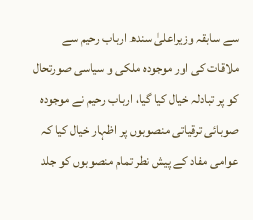سے سابقہ وزیراعلیٰ سندھ ارباب رحیم سے ملاقات کی اور موجودہ ملکی و سیاسی صورتحال کو پر تبادلہ خیال کیا گیا، ارباب رحیم نے موجودہ صوبائی ترقیاتی منصوبوں پر اظہار خیال کیا کہ عوامی مفاد کے پیش نطر تمام منصوبوں کو جلد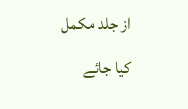از جلد مکمل کیا جائے